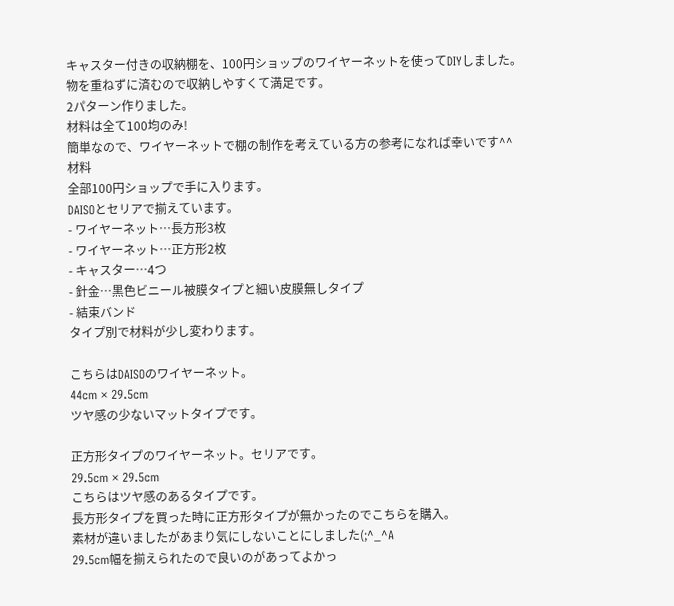キャスター付きの収納棚を、100円ショップのワイヤーネットを使ってDIYしました。
物を重ねずに済むので収納しやすくて満足です。
2パターン作りました。
材料は全て100均のみ!
簡単なので、ワイヤーネットで棚の制作を考えている方の参考になれば幸いです^^
材料
全部100円ショップで手に入ります。
DAISOとセリアで揃えています。
- ワイヤーネット…長方形3枚
- ワイヤーネット…正方形2枚
- キャスター…4つ
- 針金…黒色ビニール被膜タイプと細い皮膜無しタイプ
- 結束バンド
タイプ別で材料が少し変わります。

こちらはDAISOのワイヤーネット。
44cm × 29.5cm
ツヤ感の少ないマットタイプです。

正方形タイプのワイヤーネット。セリアです。
29.5cm × 29.5cm
こちらはツヤ感のあるタイプです。
長方形タイプを買った時に正方形タイプが無かったのでこちらを購入。
素材が違いましたがあまり気にしないことにしました(;^_^A
29.5cm幅を揃えられたので良いのがあってよかっ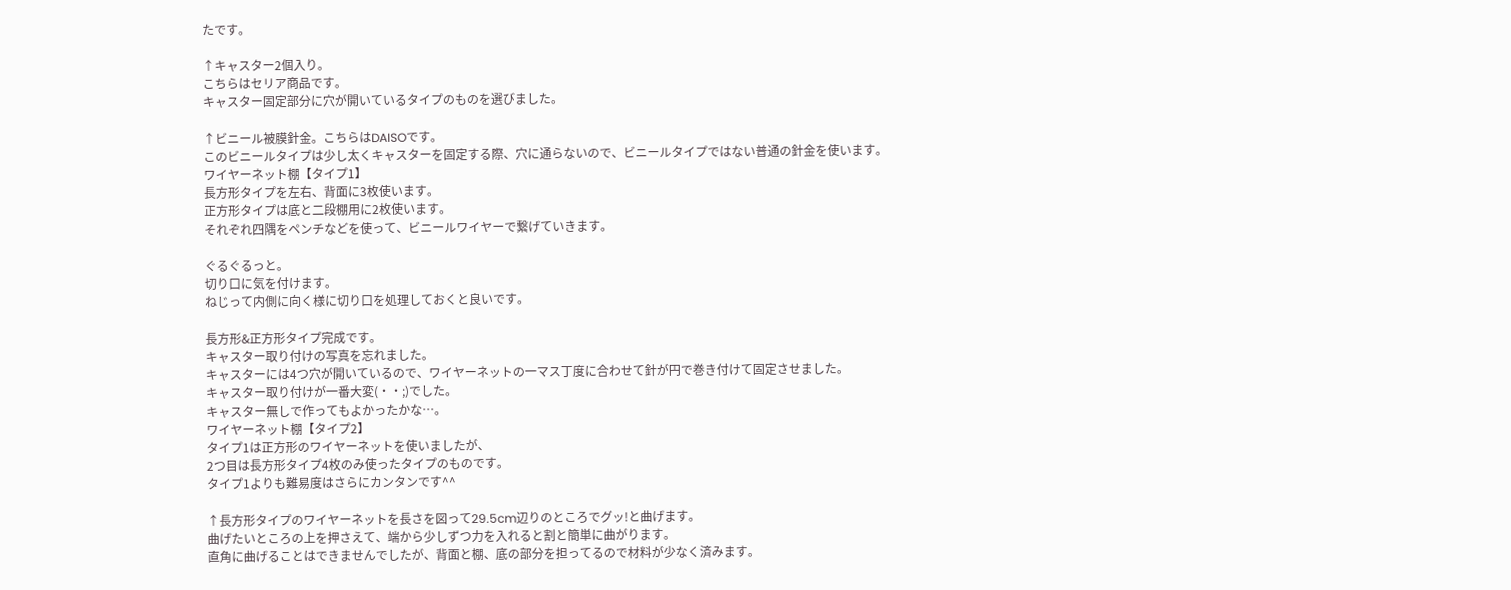たです。

↑キャスター2個入り。
こちらはセリア商品です。
キャスター固定部分に穴が開いているタイプのものを選びました。

↑ビニール被膜針金。こちらはDAISOです。
このビニールタイプは少し太くキャスターを固定する際、穴に通らないので、ビニールタイプではない普通の針金を使います。
ワイヤーネット棚【タイプ1】
長方形タイプを左右、背面に3枚使います。
正方形タイプは底と二段棚用に2枚使います。
それぞれ四隅をペンチなどを使って、ビニールワイヤーで繋げていきます。

ぐるぐるっと。
切り口に気を付けます。
ねじって内側に向く様に切り口を処理しておくと良いです。

長方形&正方形タイプ完成です。
キャスター取り付けの写真を忘れました。
キャスターには4つ穴が開いているので、ワイヤーネットの一マス丁度に合わせて針が円で巻き付けて固定させました。
キャスター取り付けが一番大変(・・;)でした。
キャスター無しで作ってもよかったかな…。
ワイヤーネット棚【タイプ2】
タイプ1は正方形のワイヤーネットを使いましたが、
2つ目は長方形タイプ4枚のみ使ったタイプのものです。
タイプ1よりも難易度はさらにカンタンです^^

↑長方形タイプのワイヤーネットを長さを図って29.5cm辺りのところでグッ!と曲げます。
曲げたいところの上を押さえて、端から少しずつ力を入れると割と簡単に曲がります。
直角に曲げることはできませんでしたが、背面と棚、底の部分を担ってるので材料が少なく済みます。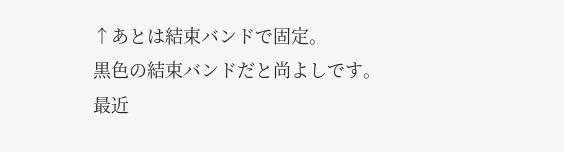↑あとは結束バンドで固定。
黒色の結束バンドだと尚よしです。
最近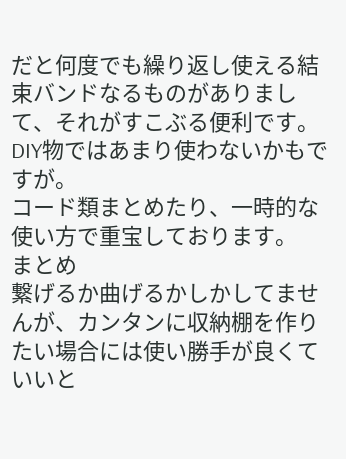だと何度でも繰り返し使える結束バンドなるものがありまして、それがすこぶる便利です。
DIY物ではあまり使わないかもですが。
コード類まとめたり、一時的な使い方で重宝しております。
まとめ
繋げるか曲げるかしかしてませんが、カンタンに収納棚を作りたい場合には使い勝手が良くていいと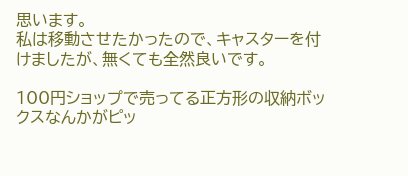思います。
私は移動させたかったので、キャスターを付けましたが、無くても全然良いです。

100円ショップで売ってる正方形の収納ボックスなんかがピッ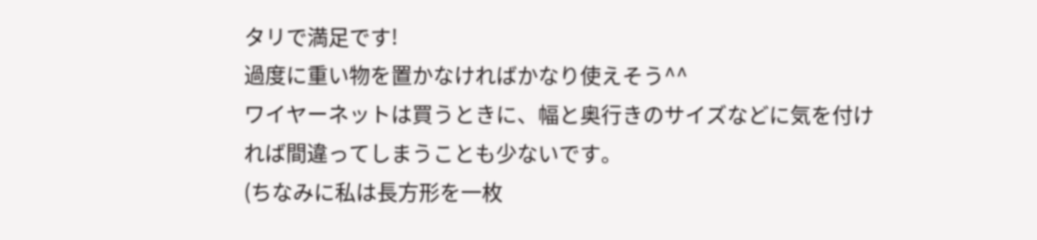タリで満足です!
過度に重い物を置かなければかなり使えそう^^
ワイヤーネットは買うときに、幅と奥行きのサイズなどに気を付ければ間違ってしまうことも少ないです。
(ちなみに私は長方形を一枚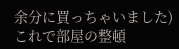余分に買っちゃいました)
これで部屋の整頓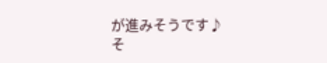が進みそうです♪
そ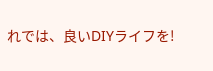れでは、良いDIYライフを!